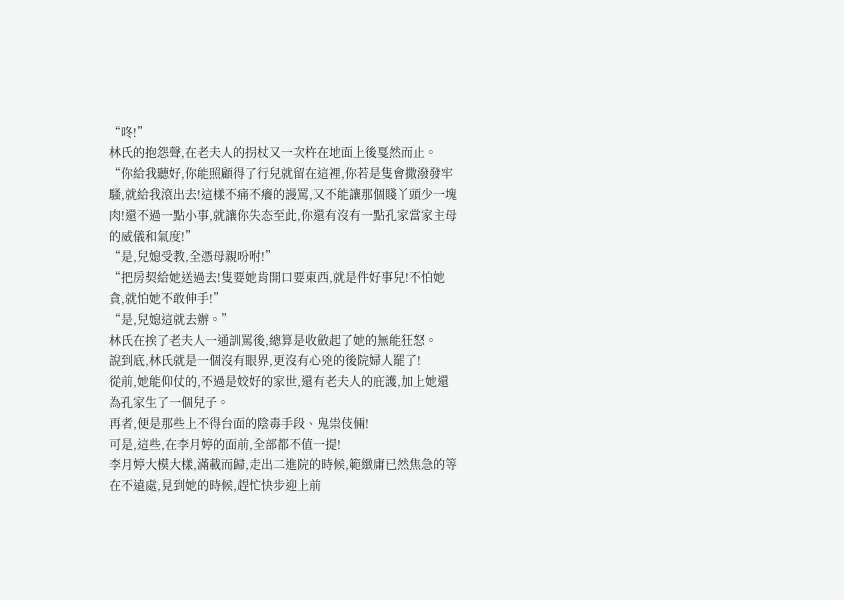“咚!”
林氏的抱怨聲,在老夫人的拐杖又一次杵在地面上後戛然而止。
“你給我聽好,你能照顧得了行兒就留在這裡,你若是隻會撒潑發牢騷,就給我滾出去!這樣不痛不癢的謾罵,又不能讓那個賤丫頭少一塊肉!還不過一點小事,就讓你失态至此,你還有沒有一點孔家當家主母的威儀和氣度!”
“是,兒媳受教,全憑母親吩咐!”
“把房契給她送過去!隻要她肯開口要東西,就是件好事兒!不怕她貪,就怕她不敢伸手!”
“是,兒媳這就去辦。”
林氏在挨了老夫人一通訓罵後,總算是收斂起了她的無能狂怒。
說到底,林氏就是一個沒有眼界,更沒有心兇的後院婦人罷了!
從前,她能仰仗的,不過是姣好的家世,還有老夫人的庇護,加上她還為孔家生了一個兒子。
再者,便是那些上不得台面的陰毒手段、鬼祟伎倆!
可是,這些,在李月婷的面前,全部都不值一提!
李月婷大模大樣,滿載而歸,走出二進院的時候,範緻庸已然焦急的等在不遠處,見到她的時候,趕忙快步迎上前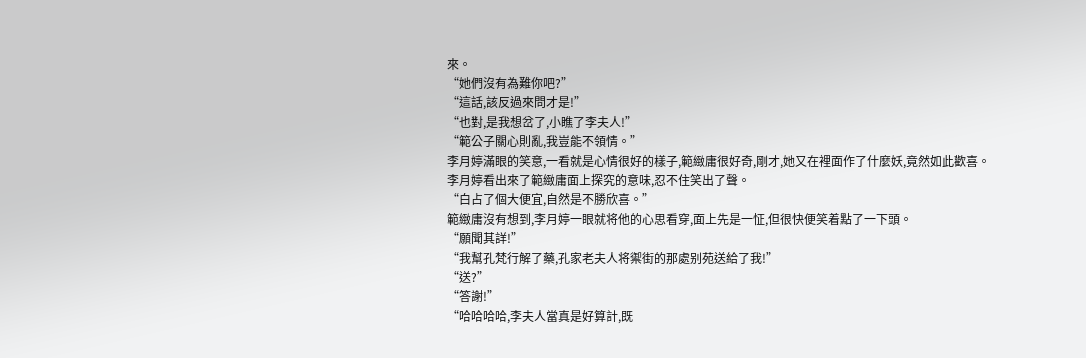來。
“她們沒有為難你吧?”
“這話,該反過來問才是!”
“也對,是我想岔了,小瞧了李夫人!”
“範公子關心則亂,我豈能不領情。”
李月婷滿眼的笑意,一看就是心情很好的樣子,範緻庸很好奇,剛才,她又在裡面作了什麼妖,竟然如此歡喜。
李月婷看出來了範緻庸面上探究的意味,忍不住笑出了聲。
“白占了個大便宜,自然是不勝欣喜。”
範緻庸沒有想到,李月婷一眼就将他的心思看穿,面上先是一怔,但很快便笑着點了一下頭。
“願聞其詳!”
“我幫孔梵行解了藥,孔家老夫人将禦街的那處别苑送給了我!”
“送?”
“答謝!”
“哈哈哈哈,李夫人當真是好算計,既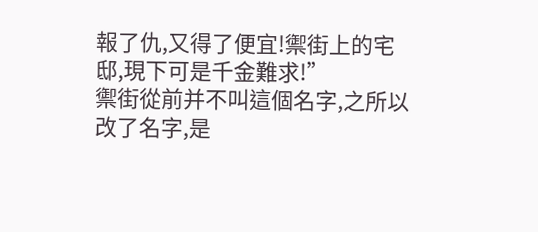報了仇,又得了便宜!禦街上的宅邸,現下可是千金難求!”
禦街從前并不叫這個名字,之所以改了名字,是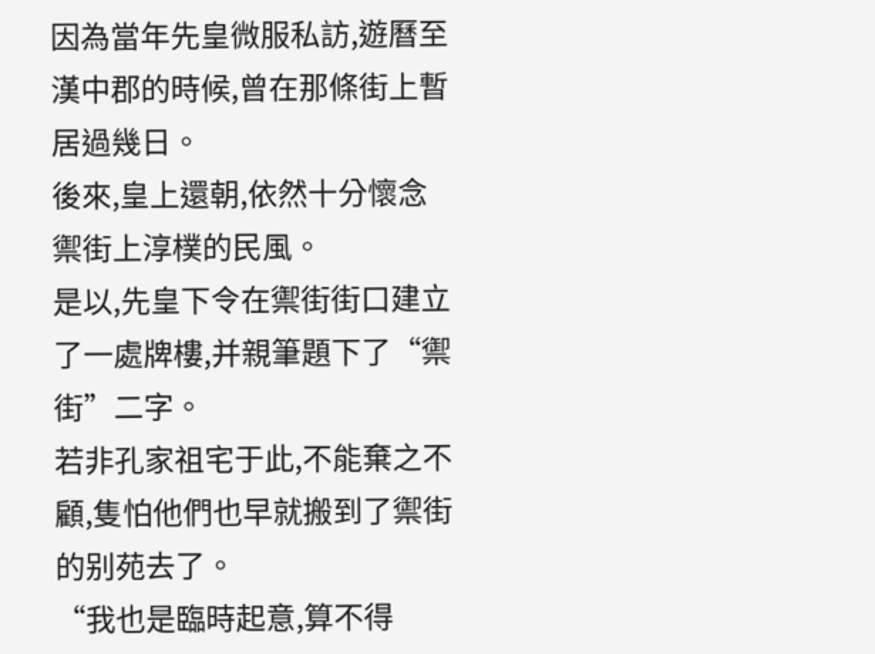因為當年先皇微服私訪,遊曆至漢中郡的時候,曾在那條街上暫居過幾日。
後來,皇上還朝,依然十分懷念禦街上淳樸的民風。
是以,先皇下令在禦街街口建立了一處牌樓,并親筆題下了“禦街”二字。
若非孔家祖宅于此,不能棄之不顧,隻怕他們也早就搬到了禦街的别苑去了。
“我也是臨時起意,算不得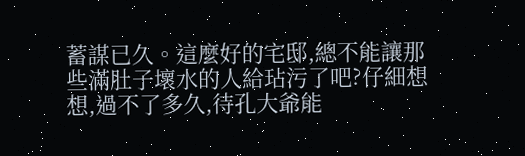蓄謀已久。這麼好的宅邸,總不能讓那些滿肚子壞水的人給玷污了吧?仔細想想,過不了多久,待孔大爺能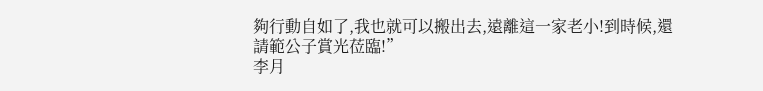夠行動自如了,我也就可以搬出去,遠離這一家老小!到時候,還請範公子賞光莅臨!”
李月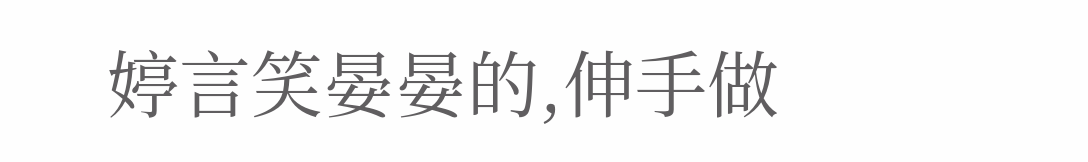婷言笑晏晏的,伸手做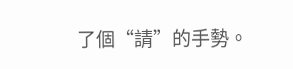了個“請”的手勢。